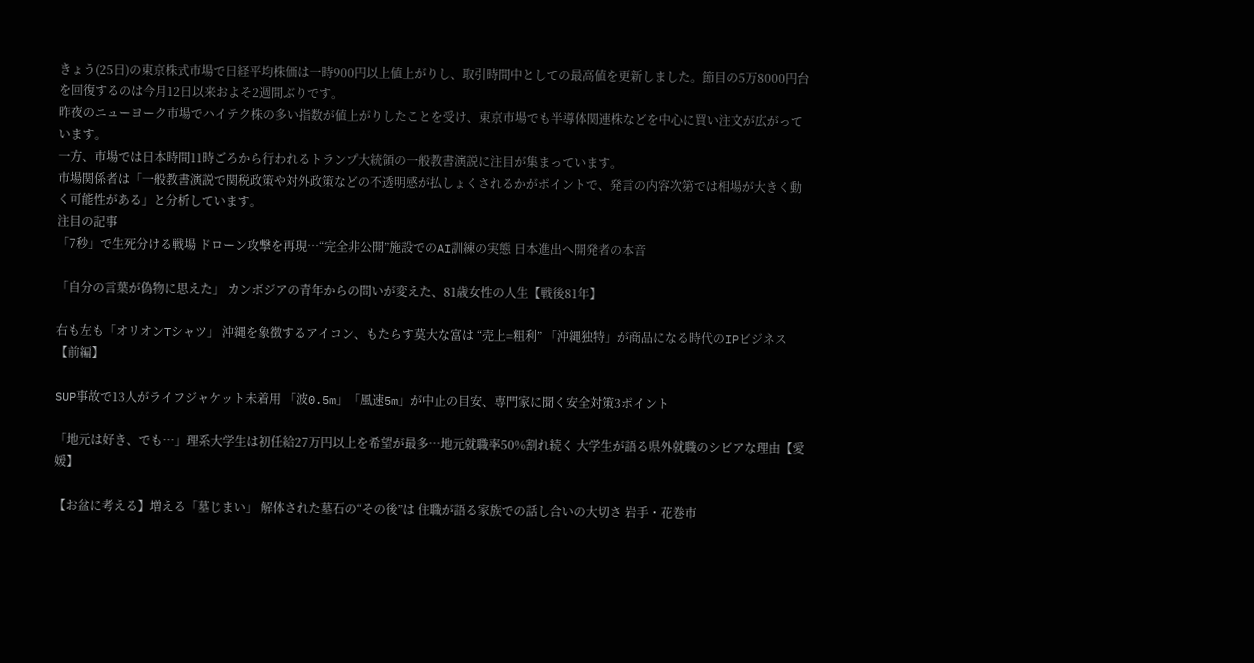きょう(25日)の東京株式市場で日経平均株価は一時900円以上値上がりし、取引時間中としての最高値を更新しました。節目の5万8000円台を回復するのは今月12日以来およそ2週間ぶりです。
昨夜のニューヨーク市場でハイテク株の多い指数が値上がりしたことを受け、東京市場でも半導体関連株などを中心に買い注文が広がっています。
一方、市場では日本時間11時ごろから行われるトランプ大統領の一般教書演説に注目が集まっています。
市場関係者は「一般教書演説で関税政策や対外政策などの不透明感が払しょくされるかがポイントで、発言の内容次第では相場が大きく動く可能性がある」と分析しています。
注目の記事
「7秒」で生死分ける戦場 ドローン攻撃を再現…“完全非公開”施設でのAI訓練の実態 日本進出へ開発者の本音

「自分の言葉が偽物に思えた」 カンボジアの青年からの問いが変えた、81歳女性の人生【戦後81年】

右も左も「オリオンTシャツ」 沖縄を象徴するアイコン、もたらす莫大な富は “売上=粗利” 「沖縄独特」が商品になる時代のIPビジネス【前編】

SUP事故で13人がライフジャケット未着用 「波0.5m」「風速5m」が中止の目安、専門家に聞く安全対策3ポイント

「地元は好き、でも…」理系大学生は初任給27万円以上を希望が最多…地元就職率50%割れ続く 大学生が語る県外就職のシビアな理由【愛媛】

【お盆に考える】増える「墓じまい」 解体された墓石の“その後”は 住職が語る家族での話し合いの大切さ 岩手・花巻市